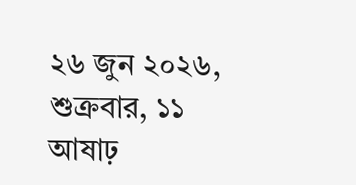২৬ জুন ২০২৬, শুক্রবার, ১১ আষাঢ়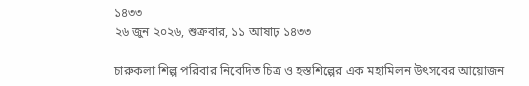১৪৩৩
২৬ জুন ২০২৬, শুক্রবার, ১১ আষাঢ় ১৪৩৩

চারুকলা শিল্প পরিবার নিবেদিত চিত্র ও হস্তশিল্পের এক মহামিলন উৎসবের আয়োজন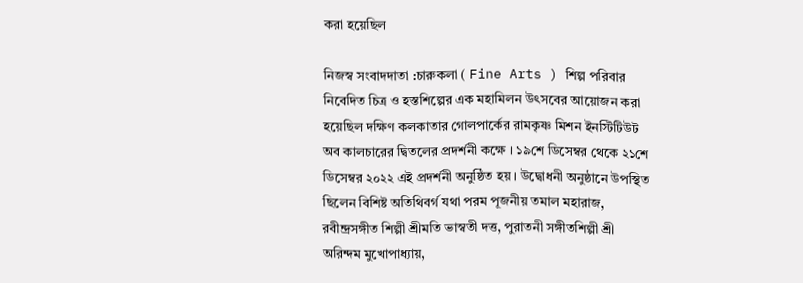করা হয়েছিল

নিজস্ব সংবাদদাতা :চারুকলা ( Fine Arts ) শিল্প পরিবার নিবেদিত চিত্র ও হস্তশিল্পের এক মহামিলন উৎসবের আয়োজন করা হয়েছিল দক্ষিণ কলকাতার গোলপার্কের রামকৃষ্ণ মিশন ইনস্টিটিউট অব কালচারের দ্বিতলের প্রদর্শনী কক্ষে । ১৯শে ডিসেম্বর থেকে ২১শে ডিসেম্বর ২০২২ এই প্রদর্শনী অনুষ্ঠিত হয় । উদ্বোধনী অনুষ্ঠানে উপস্থিত ছিলেন বিশিষ্ট অতিথিবর্গ যথা পরম পূজনীয় তমাল মহারাজ, রবীন্দ্রসঙ্গীত শিল্পী শ্রীমতি ভাস্বতী দত্ত, পুরাতনী সঙ্গীতশিল্পী শ্রী অরিন্দম মুখোপাধ্যায়,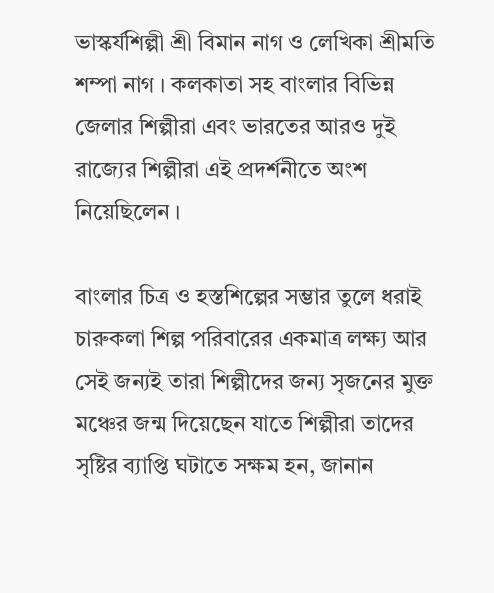ভাস্কর্যশিল্পী শ্রী বিমান নাগ ও লেখিকা শ্রীমতি শম্পা নাগ । কলকাতা সহ বাংলার বিভিন্ন জেলার শিল্পীরা এবং ভারতের আরও দুই রাজ্যের শিল্পীরা এই প্রদর্শনীতে অংশ নিয়েছিলেন ।

বাংলার চিত্র ও হস্তশিল্পের সম্ভার তুলে ধরাই চারুকলা শিল্প পরিবারের একমাত্র লক্ষ্য আর সেই জন্যই তারা শিল্পীদের জন্য সৃজনের মুক্ত মঞ্চের জন্ম দিয়েছেন যাতে শিল্পীরা তাদের সৃষ্টির ব্যাপ্তি ঘটাতে সক্ষম হন, জানান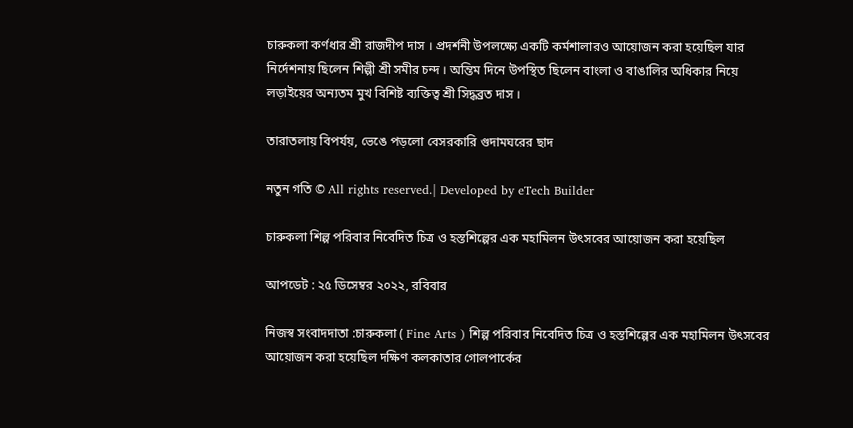চারুকলা কর্ণধার শ্রী রাজদীপ দাস । প্রদর্শনী উপলক্ষ্যে একটি কর্মশালারও আয়োজন করা হয়েছিল যার নির্দেশনায় ছিলেন শিল্পী শ্রী সমীর চন্দ । অন্তিম দিনে উপস্থিত ছিলেন বাংলা ও বাঙালির অধিকার নিয়ে লড়াইয়ের অন্যতম মুখ বিশিষ্ট ব্যক্তিত্ব শ্রী সিদ্ধব্রত দাস ।

তারাতলায় বিপর্যয়, ভেঙে পড়লো বেসরকারি গুদামঘরের ছাদ

নতুন গতি © All rights reserved.| Developed by eTech Builder

চারুকলা শিল্প পরিবার নিবেদিত চিত্র ও হস্তশিল্পের এক মহামিলন উৎসবের আয়োজন করা হয়েছিল

আপডেট : ২৫ ডিসেম্বর ২০২২, রবিবার

নিজস্ব সংবাদদাতা :চারুকলা ( Fine Arts ) শিল্প পরিবার নিবেদিত চিত্র ও হস্তশিল্পের এক মহামিলন উৎসবের আয়োজন করা হয়েছিল দক্ষিণ কলকাতার গোলপার্কের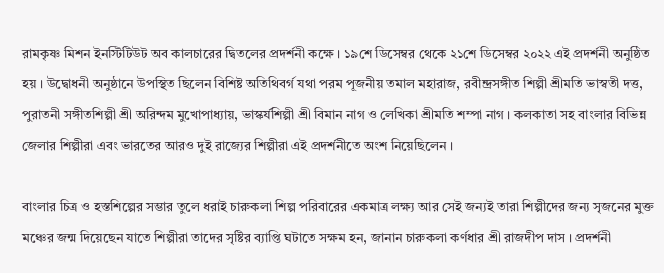রামকৃষ্ণ মিশন ইনস্টিটিউট অব কালচারের দ্বিতলের প্রদর্শনী কক্ষে । ১৯শে ডিসেম্বর থেকে ২১শে ডিসেম্বর ২০২২ এই প্রদর্শনী অনুষ্ঠিত হয় । উদ্বোধনী অনুষ্ঠানে উপস্থিত ছিলেন বিশিষ্ট অতিথিবর্গ যথা পরম পূজনীয় তমাল মহারাজ, রবীন্দ্রসঙ্গীত শিল্পী শ্রীমতি ভাস্বতী দত্ত, পুরাতনী সঙ্গীতশিল্পী শ্রী অরিন্দম মুখোপাধ্যায়, ভাস্কর্যশিল্পী শ্রী বিমান নাগ ও লেখিকা শ্রীমতি শম্পা নাগ । কলকাতা সহ বাংলার বিভিন্ন জেলার শিল্পীরা এবং ভারতের আরও দুই রাজ্যের শিল্পীরা এই প্রদর্শনীতে অংশ নিয়েছিলেন ।

বাংলার চিত্র ও হস্তশিল্পের সম্ভার তুলে ধরাই চারুকলা শিল্প পরিবারের একমাত্র লক্ষ্য আর সেই জন্যই তারা শিল্পীদের জন্য সৃজনের মুক্ত মঞ্চের জন্ম দিয়েছেন যাতে শিল্পীরা তাদের সৃষ্টির ব্যাপ্তি ঘটাতে সক্ষম হন, জানান চারুকলা কর্ণধার শ্রী রাজদীপ দাস । প্রদর্শনী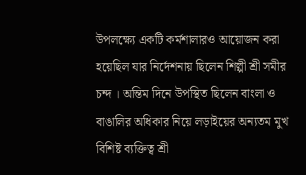উপলক্ষ্যে একটি কর্মশালারও আয়োজন করা হয়েছিল যার নির্দেশনায় ছিলেন শিল্পী শ্রী সমীর চন্দ । অন্তিম দিনে উপস্থিত ছিলেন বাংলা ও বাঙালির অধিকার নিয়ে লড়াইয়ের অন্যতম মুখ বিশিষ্ট ব্যক্তিত্ব শ্রী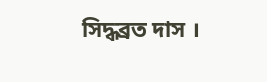সিদ্ধব্রত দাস ।